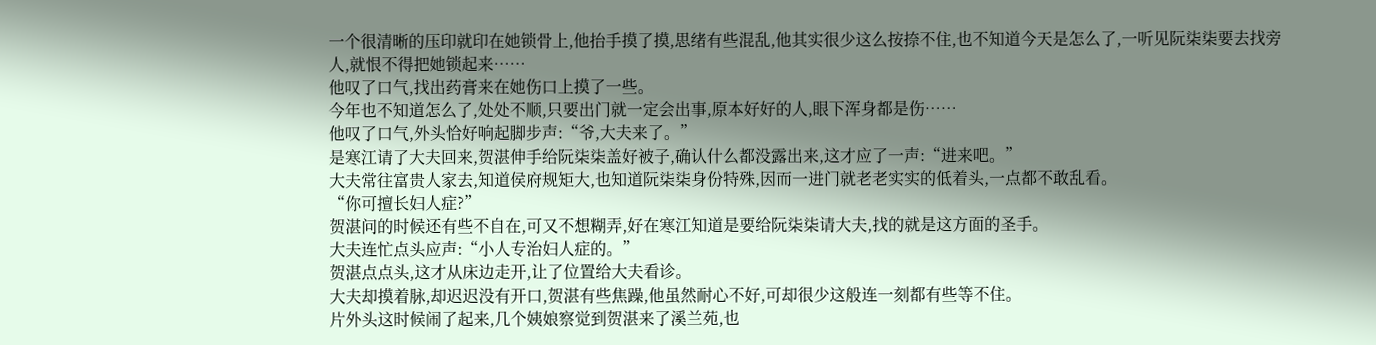一个很清晰的压印就印在她锁骨上,他抬手摸了摸,思绪有些混乱,他其实很少这么按捺不住,也不知道今天是怎么了,一听见阮柒柒要去找旁人,就恨不得把她锁起来……
他叹了口气,找出药膏来在她伤口上摸了一些。
今年也不知道怎么了,处处不顺,只要出门就一定会出事,原本好好的人,眼下浑身都是伤……
他叹了口气,外头恰好响起脚步声:“爷,大夫来了。”
是寒江请了大夫回来,贺湛伸手给阮柒柒盖好被子,确认什么都没露出来,这才应了一声:“进来吧。”
大夫常往富贵人家去,知道侯府规矩大,也知道阮柒柒身份特殊,因而一进门就老老实实的低着头,一点都不敢乱看。
“你可擅长妇人症?”
贺湛问的时候还有些不自在,可又不想糊弄,好在寒江知道是要给阮柒柒请大夫,找的就是这方面的圣手。
大夫连忙点头应声:“小人专治妇人症的。”
贺湛点点头,这才从床边走开,让了位置给大夫看诊。
大夫却摸着脉,却迟迟没有开口,贺湛有些焦躁,他虽然耐心不好,可却很少这般连一刻都有些等不住。
片外头这时候闹了起来,几个姨娘察觉到贺湛来了溪兰苑,也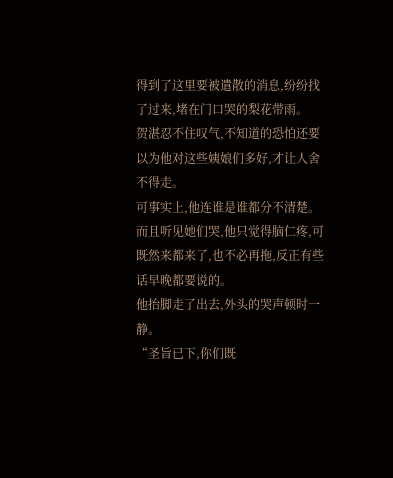得到了这里要被遣散的消息,纷纷找了过来,堵在门口哭的梨花带雨。
贺湛忍不住叹气,不知道的恐怕还要以为他对这些姨娘们多好,才让人舍不得走。
可事实上,他连谁是谁都分不清楚。
而且听见她们哭,他只觉得脑仁疼,可既然来都来了,也不必再拖,反正有些话早晚都要说的。
他抬脚走了出去,外头的哭声顿时一静。
“圣旨已下,你们既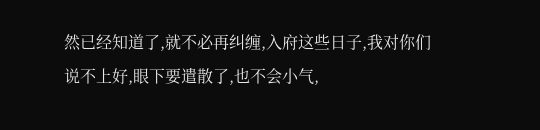然已经知道了,就不必再纠缠,入府这些日子,我对你们说不上好,眼下要遣散了,也不会小气,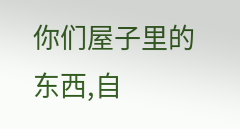你们屋子里的东西,自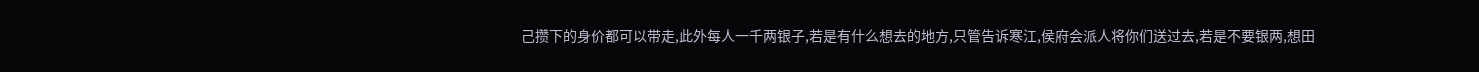己攒下的身价都可以带走,此外每人一千两银子,若是有什么想去的地方,只管告诉寒江,侯府会派人将你们送过去,若是不要银两,想田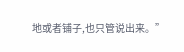地或者铺子,也只管说出来。”